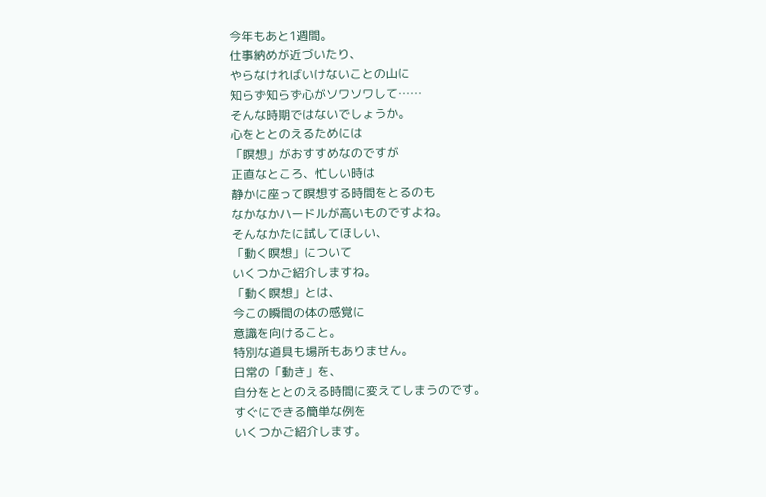今年もあと1週間。
仕事納めが近づいたり、
やらなければいけないことの山に
知らず知らず心がソワソワして……
そんな時期ではないでしょうか。
心をととのえるためには
「瞑想」がおすすめなのですが
正直なところ、忙しい時は
静かに座って瞑想する時間をとるのも
なかなかハードルが高いものですよね。
そんなかたに試してほしい、
「動く瞑想」について
いくつかご紹介しますね。
「動く瞑想」とは、
今この瞬間の体の感覚に
意識を向けること。
特別な道具も場所もありません。
日常の「動き」を、
自分をととのえる時間に変えてしまうのです。
すぐにできる簡単な例を
いくつかご紹介します。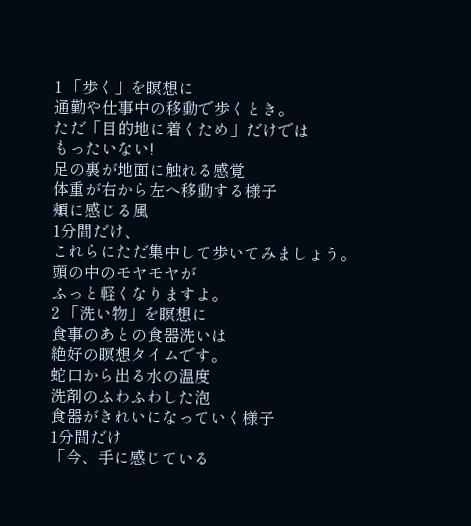1 「歩く」を瞑想に
通勤や仕事中の移動で歩くとき。
ただ「目的地に着くため」だけでは
もったいない!
足の裏が地面に触れる感覚
体重が右から左へ移動する様子
頬に感じる風
1分間だけ、
これらにただ集中して歩いてみましょう。
頭の中のモヤモヤが
ふっと軽くなりますよ。
2 「洗い物」を瞑想に
食事のあとの食器洗いは
絶好の瞑想タイムです。
蛇口から出る水の温度
洗剤のふわふわした泡
食器がきれいになっていく様子
1分間だけ
「今、手に感じている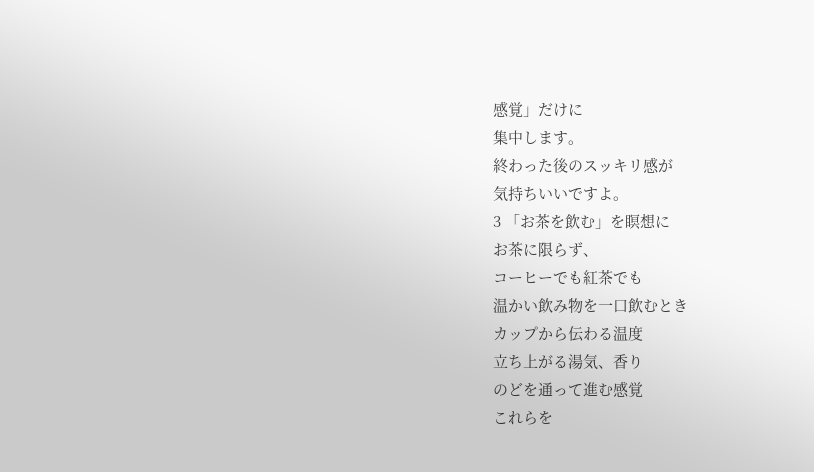感覚」だけに
集中します。
終わった後のスッキリ感が
気持ちいいですよ。
3 「お茶を飲む」を瞑想に
お茶に限らず、
コーヒーでも紅茶でも
温かい飲み物を一口飲むとき
カップから伝わる温度
立ち上がる湯気、香り
のどを通って進む感覚
これらを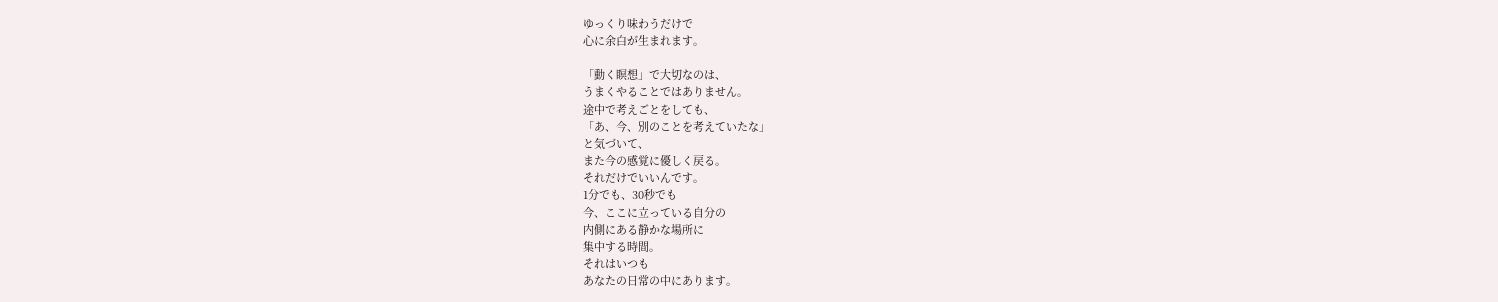ゆっくり味わうだけで
心に余白が生まれます。

「動く瞑想」で大切なのは、
うまくやることではありません。
途中で考えごとをしても、
「あ、今、別のことを考えていたな」
と気づいて、
また今の感覚に優しく戻る。
それだけでいいんです。
1分でも、30秒でも
今、ここに立っている自分の
内側にある静かな場所に
集中する時間。
それはいつも
あなたの日常の中にあります。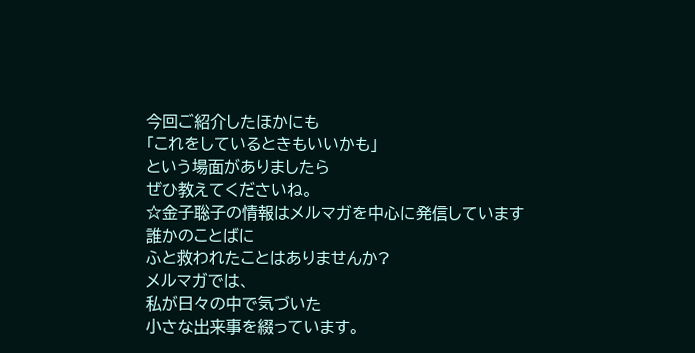今回ご紹介したほかにも
「これをしているときもいいかも」
という場面がありましたら
ぜひ教えてくださいね。
☆金子聡子の情報はメルマガを中心に発信しています
誰かのことばに
ふと救われたことはありませんか?
メルマガでは、
私が日々の中で気づいた
小さな出来事を綴っています。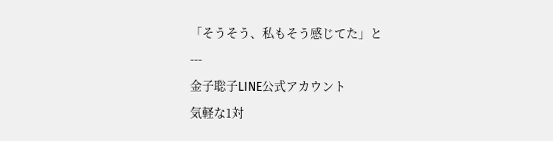「そうそう、私もそう感じてた」と
---
金子聡子LINE公式アカウント
気軽な1対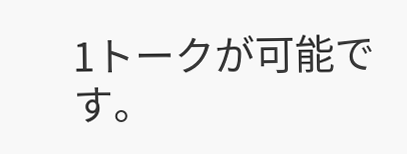1トークが可能です。